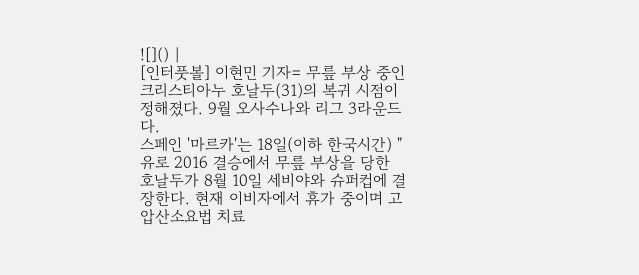![]() |
[인터풋볼] 이현민 기자= 무릎 부상 중인 크리스티아누 호날두(31)의 복귀 시점이 정해졌다. 9월 오사수나와 리그 3라운드다.
스페인 '마르카'는 18일(이하 한국시간) "유로 2016 결승에서 무릎 부상을 당한 호날두가 8월 10일 세비야와 슈퍼컵에 결장한다. 현재 이비자에서 휴가 중이며 고압산소요법 치료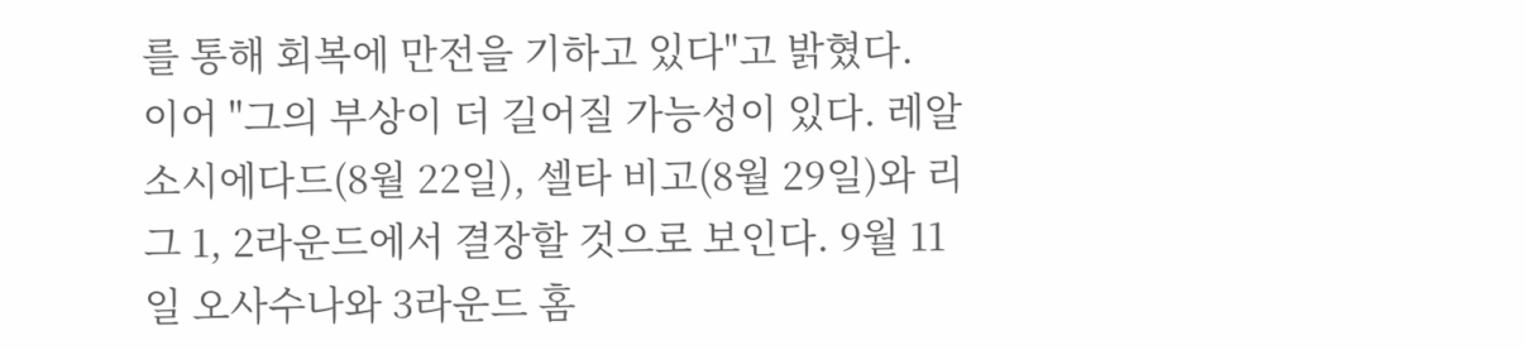를 통해 회복에 만전을 기하고 있다"고 밝혔다.
이어 "그의 부상이 더 길어질 가능성이 있다. 레알 소시에다드(8월 22일), 셀타 비고(8월 29일)와 리그 1, 2라운드에서 결장할 것으로 보인다. 9월 11일 오사수나와 3라운드 홈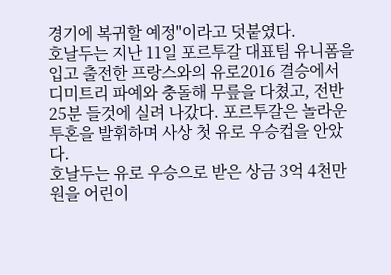경기에 복귀할 예정"이라고 덧붙였다.
호날두는 지난 11일 포르투갈 대표팀 유니폼을 입고 출전한 프랑스와의 유로2016 결승에서 디미트리 파예와 충돌해 무릎을 다쳤고, 전반 25분 들것에 실려 나갔다. 포르투갈은 놀라운 투혼을 발휘하며 사상 첫 유로 우승컵을 안았다.
호날두는 유로 우승으로 받은 상금 3억 4천만 원을 어린이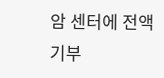암 센터에 전액 기부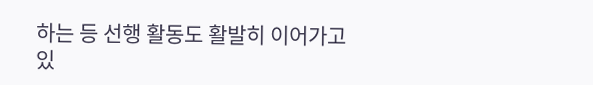하는 등 선행 활동도 활발히 이어가고 있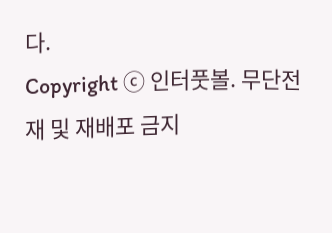다.
Copyright ⓒ 인터풋볼. 무단전재 및 재배포 금지